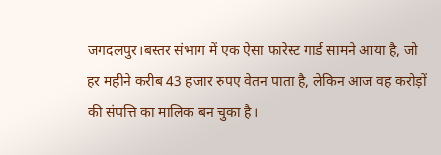जगदलपुर।बस्तर संभाग में एक ऐसा फारेस्ट गार्ड सामने आया है, जो हर महीने करीब 43 हजार रुपए वेतन पाता है, लेकिन आज वह करोड़ों की संपत्ति का मालिक बन चुका है।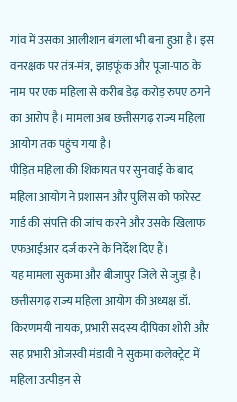गांव में उसका आलीशान बंगला भी बना हुआ है। इस वनरक्षक पर तंत्र-मंत्र, झाड़फूंक और पूजा-पाठ के नाम पर एक महिला से करीब डेढ़ करोड़ रुपए ठगने का आरोप है। मामला अब छत्तीसगढ़ राज्य महिला आयोग तक पहुंच गया है।
पीड़ित महिला की शिकायत पर सुनवाई के बाद महिला आयोग ने प्रशासन और पुलिस को फारेस्ट गार्ड की संपत्ति की जांच करने और उसके खिलाफ एफआईआर दर्ज करने के निर्देश दिए हैं।
यह मामला सुकमा और बीजापुर जिले से जुड़ा है। छत्तीसगढ़ राज्य महिला आयोग की अध्यक्ष डॉ. किरणमयी नायक, प्रभारी सदस्य दीपिका शोरी और सह प्रभारी ओजस्वी मंडावी ने सुकमा कलेक्ट्रेट में महिला उत्पीड़न से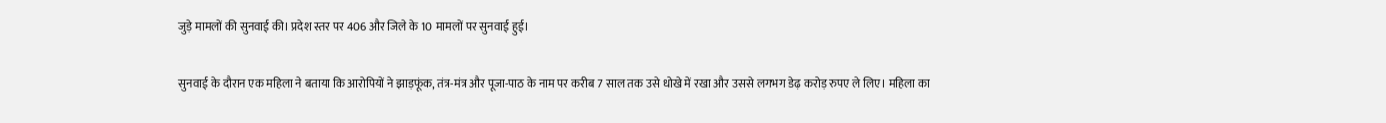जुड़े मामलों की सुनवाई की। प्रदेश स्तर पर 406 और जिले के 10 मामलों पर सुनवाई हुई।

सुनवाई के दौरान एक महिला ने बताया कि आरोपियों ने झाड़फूंक, तंत्र-मंत्र और पूजा-पाठ के नाम पर करीब 7 साल तक उसे धोखे में रखा और उससे लगभग डेढ़ करोड़ रुपए ले लिए। महिला का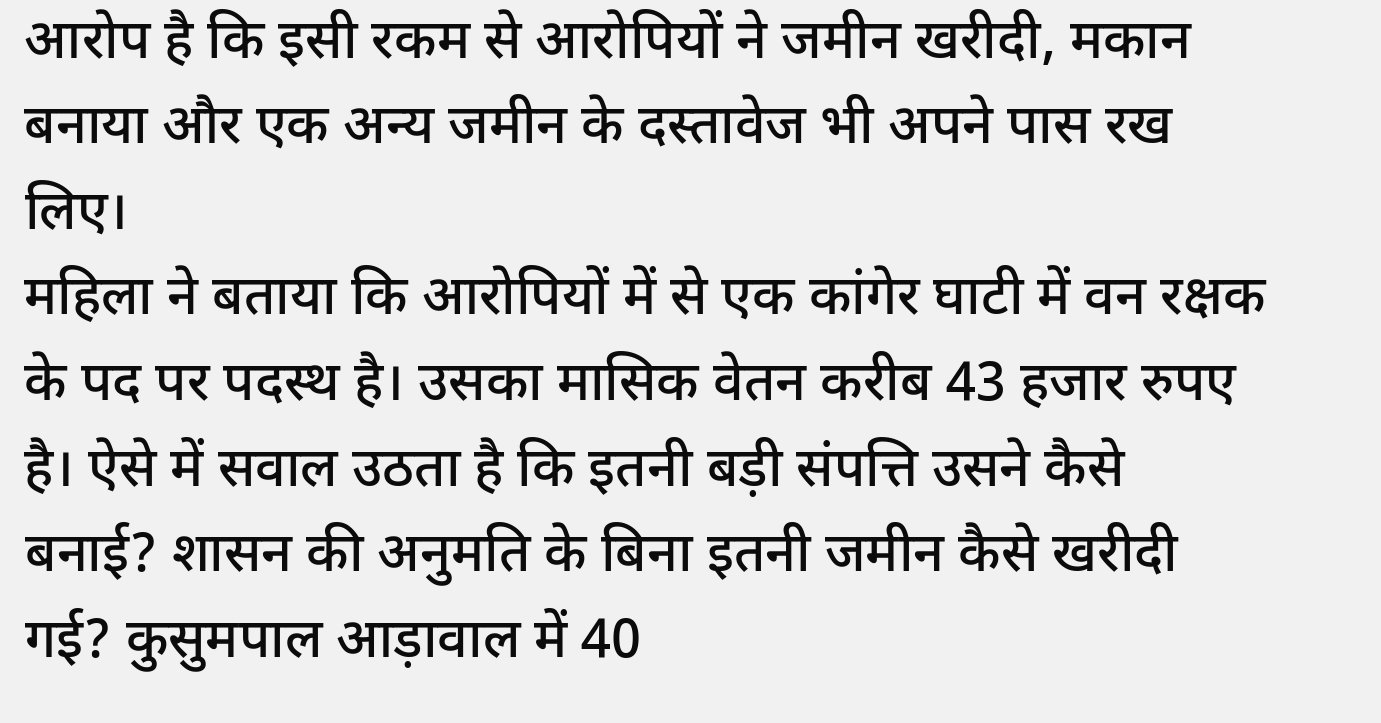आरोप है कि इसी रकम से आरोपियों ने जमीन खरीदी, मकान बनाया और एक अन्य जमीन के दस्तावेज भी अपने पास रख लिए।
महिला ने बताया कि आरोपियों में से एक कांगेर घाटी में वन रक्षक के पद पर पदस्थ है। उसका मासिक वेतन करीब 43 हजार रुपए है। ऐसे में सवाल उठता है कि इतनी बड़ी संपत्ति उसने कैसे बनाई? शासन की अनुमति के बिना इतनी जमीन कैसे खरीदी गई? कुसुमपाल आड़ावाल में 40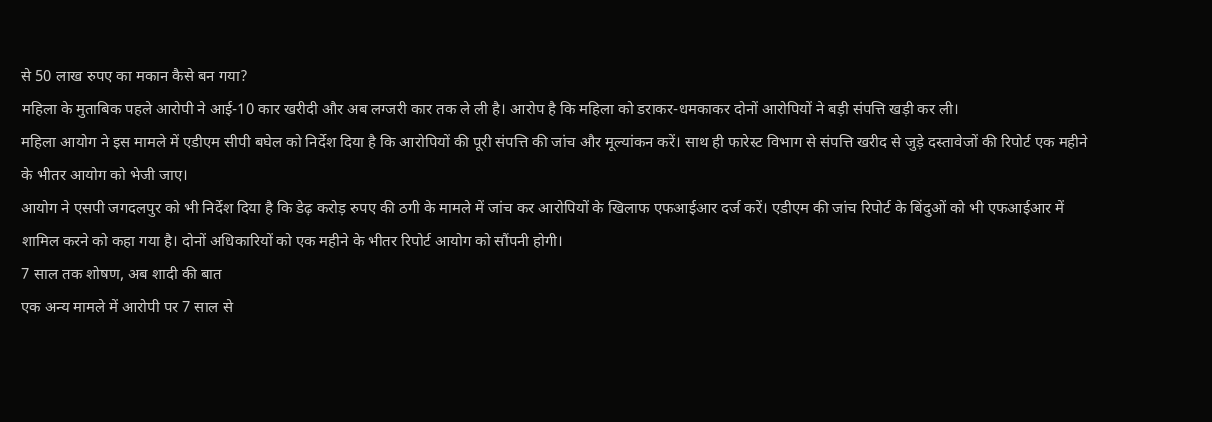से 50 लाख रुपए का मकान कैसे बन गया?
महिला के मुताबिक पहले आरोपी ने आई-10 कार खरीदी और अब लग्जरी कार तक ले ली है। आरोप है कि महिला को डराकर-धमकाकर दोनों आरोपियों ने बड़ी संपत्ति खड़ी कर ली।
महिला आयोग ने इस मामले में एडीएम सीपी बघेल को निर्देश दिया है कि आरोपियों की पूरी संपत्ति की जांच और मूल्यांकन करें। साथ ही फारेस्ट विभाग से संपत्ति खरीद से जुड़े दस्तावेजों की रिपोर्ट एक महीने के भीतर आयोग को भेजी जाए।
आयोग ने एसपी जगदलपुर को भी निर्देश दिया है कि डेढ़ करोड़ रुपए की ठगी के मामले में जांच कर आरोपियों के खिलाफ एफआईआर दर्ज करें। एडीएम की जांच रिपोर्ट के बिंदुओं को भी एफआईआर में शामिल करने को कहा गया है। दोनों अधिकारियों को एक महीने के भीतर रिपोर्ट आयोग को सौंपनी होगी।
7 साल तक शोषण, अब शादी की बात
एक अन्य मामले में आरोपी पर 7 साल से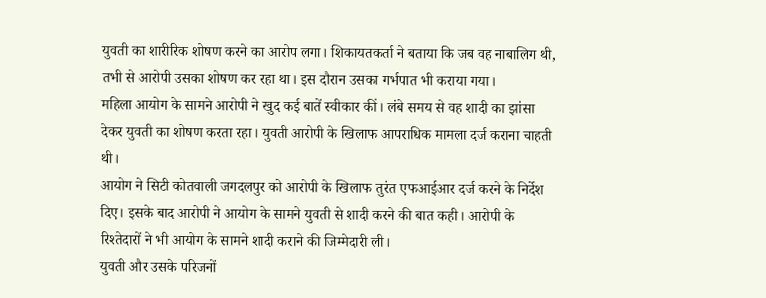युवती का शारीरिक शोषण करने का आरोप लगा। शिकायतकर्ता ने बताया कि जब वह नाबालिग थी, तभी से आरोपी उसका शोषण कर रहा था। इस दौरान उसका गर्भपात भी कराया गया।
महिला आयोग के सामने आरोपी ने खुद कई बातें स्वीकार कीं। लंबे समय से वह शादी का झांसा देकर युवती का शोषण करता रहा। युवती आरोपी के खिलाफ आपराधिक मामला दर्ज कराना चाहती थी।
आयोग ने सिटी कोतवाली जगदलपुर को आरोपी के खिलाफ तुरंत एफआईआर दर्ज करने के निर्देश दिए। इसके बाद आरोपी ने आयोग के सामने युवती से शादी करने की बात कही। आरोपी के रिश्तेदारों ने भी आयोग के सामने शादी कराने की जिम्मेदारी ली।
युवती और उसके परिजनों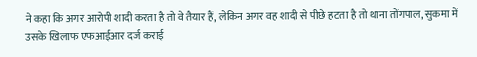ने कहा कि अगर आरोपी शादी करता है तो वे तैयार हैं, लेकिन अगर वह शादी से पीछे हटता है तो थाना तोंगपाल, सुकमा में उसके खिलाफ एफआईआर दर्ज कराई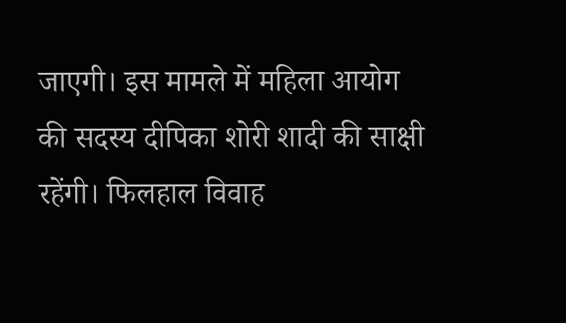जाएगी। इस मामले में महिला आयोग की सदस्य दीपिका शोरी शादी की साक्षी रहेंगी। फिलहाल विवाह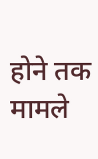होने तक मामले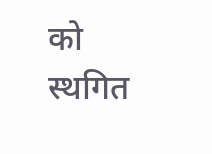को स्थगित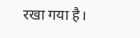रखा गया है।